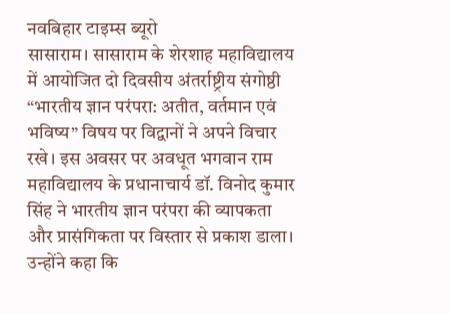नवबिहार टाइम्स ब्यूरो
सासाराम। सासाराम के शेरशाह महाविद्यालय में आयोजित दो दिवसीय अंतर्राष्ट्रीय संगोष्ठी “भारतीय ज्ञान परंपरा: अतीत, वर्तमान एवं भविष्य” विषय पर विद्वानों ने अपने विचार रखे। इस अवसर पर अवधूत भगवान राम महाविद्यालय के प्रधानाचार्य डॉ. विनोद कुमार सिंह ने भारतीय ज्ञान परंपरा की व्यापकता और प्रासंगिकता पर विस्तार से प्रकाश डाला।
उन्होंने कहा कि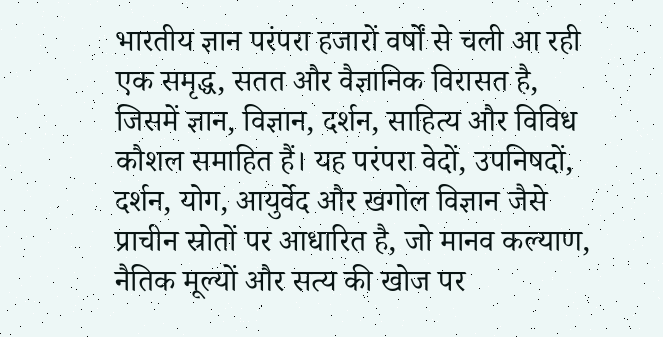भारतीय ज्ञान परंपरा हजारों वर्षों से चली आ रही एक समृद्ध, सतत और वैज्ञानिक विरासत है, जिसमें ज्ञान, विज्ञान, दर्शन, साहित्य और विविध कौशल समाहित हैं। यह परंपरा वेदों, उपनिषदों, दर्शन, योग, आयुर्वेद और खगोल विज्ञान जैसे प्राचीन स्रोतों पर आधारित है, जो मानव कल्याण, नैतिक मूल्यों और सत्य की खोज पर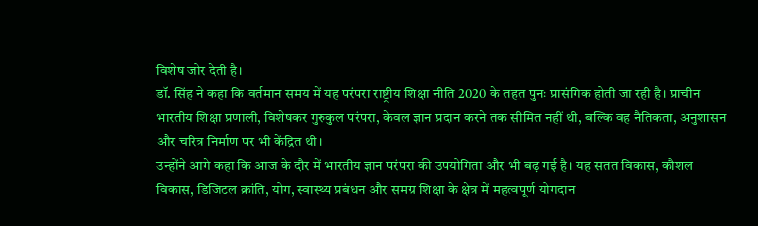विशेष जोर देती है।
डॉ. सिंह ने कहा कि वर्तमान समय में यह परंपरा राष्ट्रीय शिक्षा नीति 2020 के तहत पुनः प्रासंगिक होती जा रही है। प्राचीन भारतीय शिक्षा प्रणाली, विशेषकर गुरुकुल परंपरा, केवल ज्ञान प्रदान करने तक सीमित नहीं थी, बल्कि वह नैतिकता, अनुशासन और चरित्र निर्माण पर भी केंद्रित थी।
उन्होंने आगे कहा कि आज के दौर में भारतीय ज्ञान परंपरा की उपयोगिता और भी बढ़ गई है। यह सतत विकास, कौशल विकास, डिजिटल क्रांति, योग, स्वास्थ्य प्रबंधन और समग्र शिक्षा के क्षेत्र में महत्वपूर्ण योगदान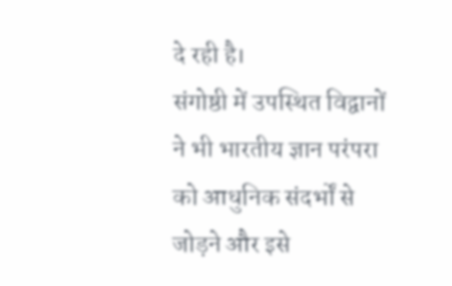दे रही है।
संगोष्ठी में उपस्थित विद्वानों ने भी भारतीय ज्ञान परंपरा को आधुनिक संदर्भों से जोड़ने और इसे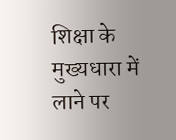शिक्षा के मुख्यधारा में लाने पर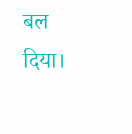बल दिया।